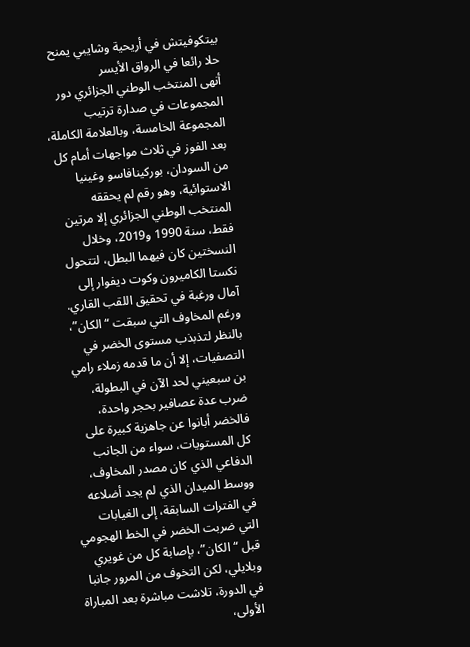بيتكوفيتش في أريحية وشايبي يمنح حلا رائعا في الرواق الأيسر
أنهى المنتخب الوطني الجزائري دور المجموعات في صدارة ترتيب المجموعة الخامسة، وبالعلامة الكاملة، بعد الفوز في ثلاث مواجهات أمام كل من السودان، بوركينافاسو وغينيا الاستوائية، وهو رقم لم يحققه المنتخب الوطني الجزائري إلا مرتين فقط، سنة 1990 و2019، وخلال النسختين كان فيهما البطل، لتتحول نكستا الكاميرون وكوت ديفوار إلى آمال ورغبة في تحقيق اللقب القاري.
ورغم المخاوف التي سبقت “الكان”، بالنظر لتذبذب مستوى الخضر في التصفيات، إلا أن ما قدمه زملاء رامي بن سبعيني لحد الآن في البطولة، ضرب عدة عصافير بحجر واحدة، فالخضر أبانوا عن جاهزية كبيرة على كل المستويات، سواء من الجانب الدفاعي الذي كان مصدر المخاوف، ووسط الميدان الذي لم يجد أضلاعه في الفترات السابقة، إلى الغيابات التي ضربت الخضر في الخط الهجومي قبل “الكان”، بإصابة كل من غويري وبلايلي، لكن التخوف من المرور جانبا في الدورة، تلاشت مباشرة بعد المباراة الأولى،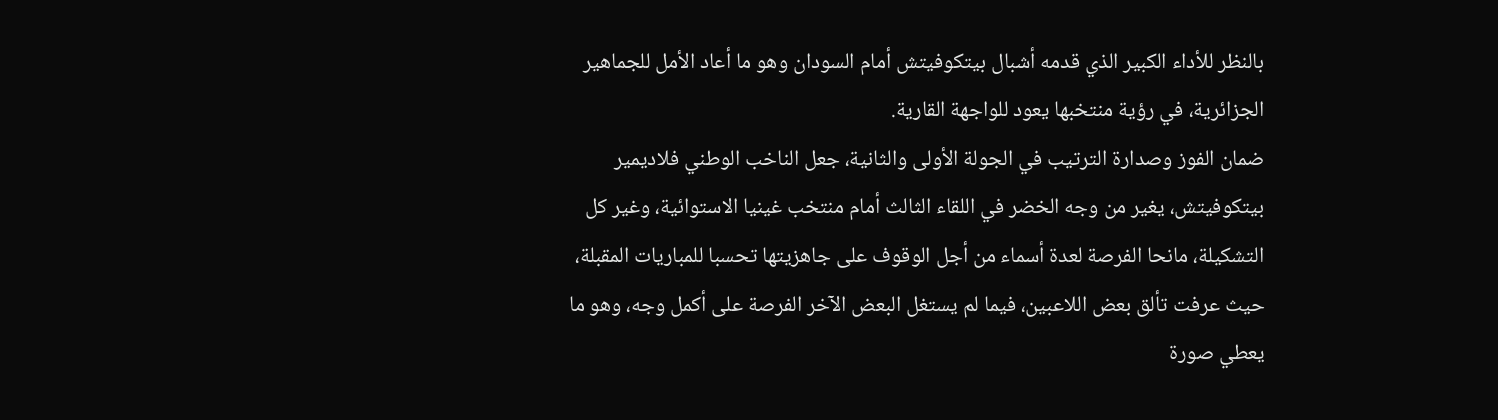بالنظر للأداء الكبير الذي قدمه أشبال بيتكوفيتش أمام السودان وهو ما أعاد الأمل للجماهير الجزائرية، في رؤية منتخبها يعود للواجهة القارية.
ضمان الفوز وصدارة الترتيب في الجولة الأولى والثانية، جعل الناخب الوطني فلاديمير بيتكوفيتش، يغير من وجه الخضر في اللقاء الثالث أمام منتخب غينيا الاستوائية، وغير كل التشكيلة، مانحا الفرصة لعدة أسماء من أجل الوقوف على جاهزيتها تحسبا للمباريات المقبلة، حيث عرفت تألق بعض اللاعبين، فيما لم يستغل البعض الآخر الفرصة على أكمل وجه، وهو ما يعطي صورة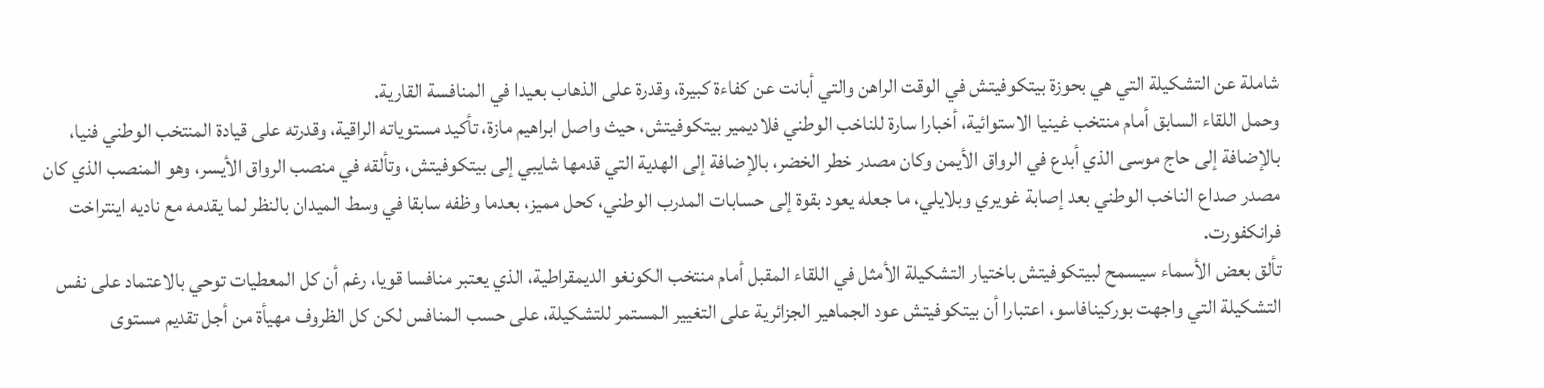شاملة عن التشكيلة التي هي بحوزة بيتكوفيتش في الوقت الراهن والتي أبانت عن كفاءة كبيرة، وقدرة على الذهاب بعيدا في المنافسة القارية.
وحمل اللقاء السابق أمام منتخب غينيا الاستوائية، أخبارا سارة للناخب الوطني فلاديمير بيتكوفيتش، حيث واصل ابراهيم مازة، تأكيد مستوياته الراقية، وقدرته على قيادة المنتخب الوطني فنيا، بالإضافة إلى حاج موسى الذي أبدع في الرواق الأيمن وكان مصدر خطر الخضر، بالإضافة إلى الهدية التي قدمها شايبي إلى بيتكوفيتش، وتألقه في منصب الرواق الأيسر، وهو المنصب الذي كان مصدر صداع الناخب الوطني بعد إصابة غويري وبلايلي، ما جعله يعود بقوة إلى حسابات المدرب الوطني، كحل مميز، بعدما وظفه سابقا في وسط الميدان بالنظر لما يقدمه مع ناديه اينتراخت فرانكفورت.
تألق بعض الأسماء سيسمح لبيتكوفيتش باختيار التشكيلة الأمثل في اللقاء المقبل أمام منتخب الكونغو الديمقراطية، الذي يعتبر منافسا قويا، رغم أن كل المعطيات توحي بالاعتماد على نفس التشكيلة التي واجهت بوركينافاسو، اعتبارا أن بيتكوفيتش عود الجماهير الجزائرية على التغيير المستمر للتشكيلة، على حسب المنافس لكن كل الظروف مهيأة من أجل تقديم مستوى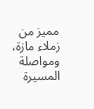مميز من زملاء مازة، ومواصلة المسيرة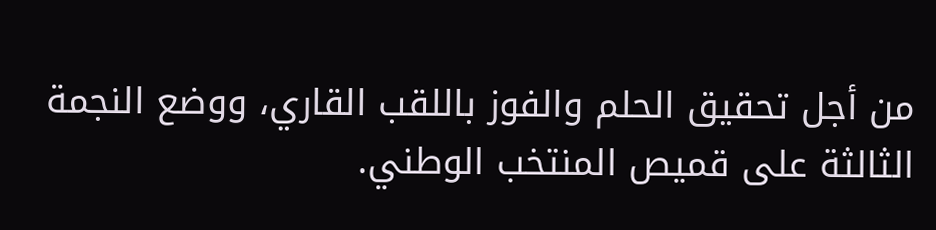من أجل تحقيق الحلم والفوز باللقب القاري، ووضع النجمة الثالثة على قميص المنتخب الوطني.